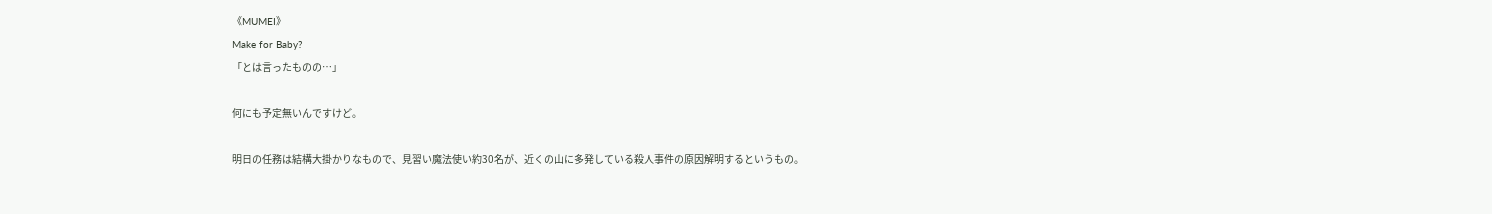《MUMEI》
Make for Baby?
「とは言ったものの…」

何にも予定無いんですけど。

明日の任務は結構大掛かりなもので、見習い魔法使い約30名が、近くの山に多発している殺人事件の原因解明するというもの。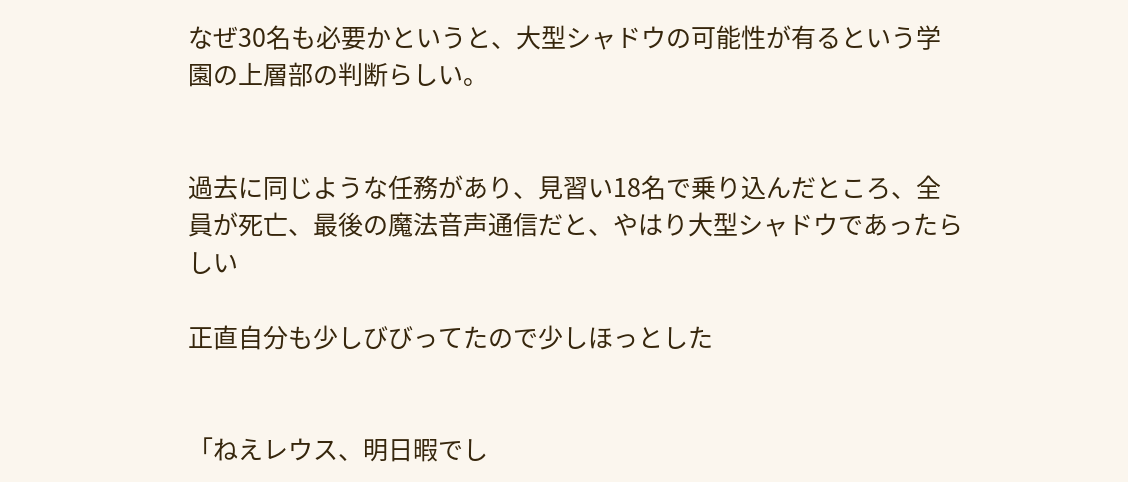なぜ30名も必要かというと、大型シャドウの可能性が有るという学園の上層部の判断らしい。


過去に同じような任務があり、見習い18名で乗り込んだところ、全員が死亡、最後の魔法音声通信だと、やはり大型シャドウであったらしい

正直自分も少しびびってたので少しほっとした


「ねえレウス、明日暇でし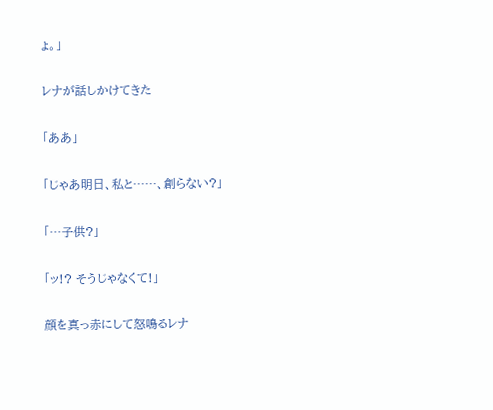ょ。」

レナが話しかけてきた

「ああ」

「じゃあ明日、私と……、創らない?」

「…子供?」

「ッ!? そうじゃなくて!」

顔を真っ赤にして怒鳴るレナ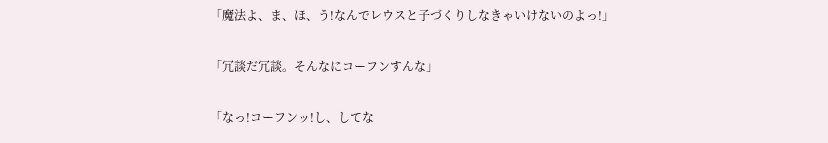「魔法よ、ま、ほ、う!なんでレウスと子づくりしなきゃいけないのよっ!」

「冗談だ冗談。そんなにコーフンすんな」

「なっ!コーフンッ!し、してな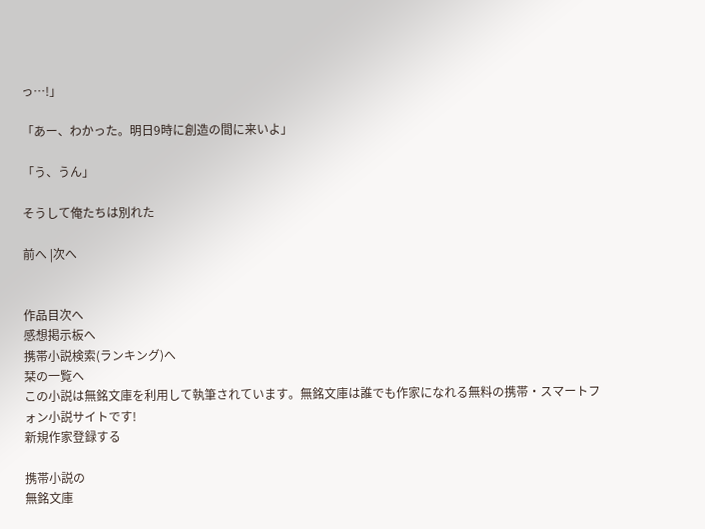っ…!」

「あー、わかった。明日9時に創造の間に来いよ」

「う、うん」

そうして俺たちは別れた

前へ |次へ


作品目次へ
感想掲示板へ
携帯小説検索(ランキング)へ
栞の一覧へ
この小説は無銘文庫を利用して執筆されています。無銘文庫は誰でも作家になれる無料の携帯・スマートフォン小説サイトです!
新規作家登録する

携帯小説の
無銘文庫